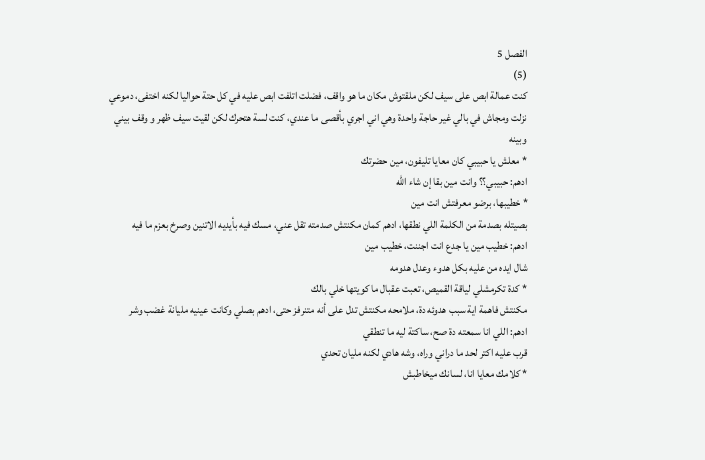الفصل 5
(5)
كنت عمالة ابص على سيف لكن ملقتوش مكان ما هو واقف، فضلت اتلفت ابص عليه في كل حتة حواليا لكنه اختفى، دموعي نزلت ومجاش في بالي غير حاجة واحدة وهي اني اجري بأقصى ما عندي، كنت لسة هتحرك لكن لقيت سيف ظهر و وقف بيني وبينه
* معلش يا حبيبي كان معايا تليفون، مين حضرتك
ادهم: حبيبي؟؟ وانت مين بقا إن شاء الله
* خطيبها، برضو معرفتش انت مين
بصيتله بصدمة من الكلمة اللي نطقها، ادهم كمان مكنتش صدمته تقل عني، مسك فيه بأيديه الاتنين وصرخ بعزم ما فيه
ادهم: خطيب مين يا جدع انت اجننت، خطيب مين
شال ايده من عليه بكل هدوء وعدل هدومه
* كدة تكرمشلي لياقة القميص، تعبت عقبال ما كويتها خلي بالك
مكنتش فاهمة اية سبب هدوئه دة، ملامحه مكنتش تدل على أنه متنرفز حتى، ادهم بصلي وكانت عينيه مليانة غضب وشر
ادهم: اللي انا سمعته دة صح، ساكتة ليه ما تنطقي
قرب عليه اكتر لحد ما دراني وراه، وشه هادي لكنه مليان تحدي
* كلامك معايا انا، لسانك ميخاطبش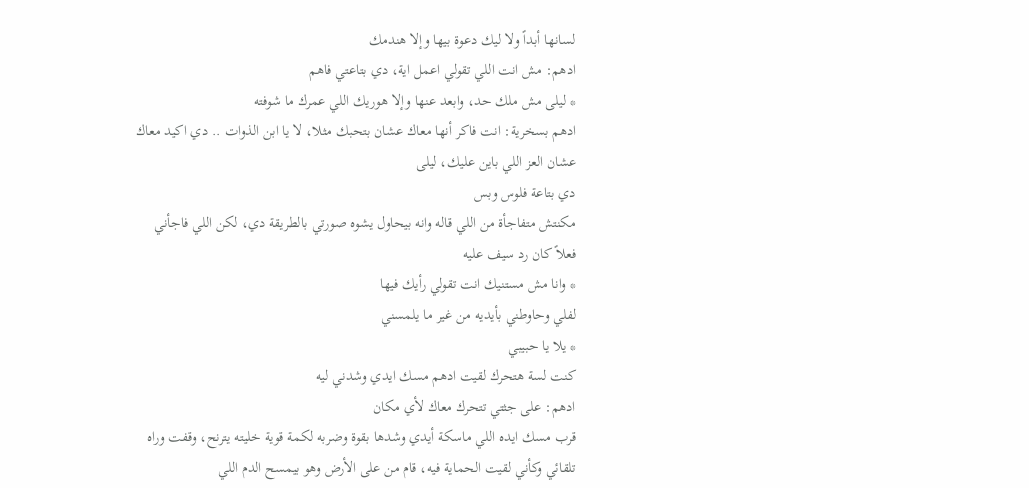لسانها أبداً ولا ليك دعوة بيها وإلا هندمك
ادهم: مش انت اللي تقولي اعمل اية، دي بتاعتي فاهم
* ليلى مش ملك حد، وابعد عنها وإلا هوريك اللي عمرك ما شوفته
ادهم بسخرية: انت فاكر أنها معاك عشان بتحبك مثلا، لا يا ابن الذوات .. دي اكيد معاك عشان العز اللي باين عليك، ليلى
دي بتاعة فلوس وبس
مكنتش متفاجأة من اللي قاله وانه بيحاول يشوه صورتي بالطريقة دي، لكن اللي فاجأني فعلاً كان رد سيف عليه
* وانا مش مستنيك انت تقولي رأيك فيها
لفلي وحاوطني بأيديه من غير ما يلمسني
* يلا يا حبيبي
كنت لسة هتحرك لقيت ادهم مسك ايدي وشدني ليه
ادهم: على جثتي تتحرك معاك لأي مكان
قرب مسك ايده اللي ماسكة أيدي وشدها بقوة وضربه لكمة قوية خليته يترنح، وقفت وراه تلقائي وكأني لقيت الحماية فيه، قام من على الأرض وهو بيمسح الدم اللي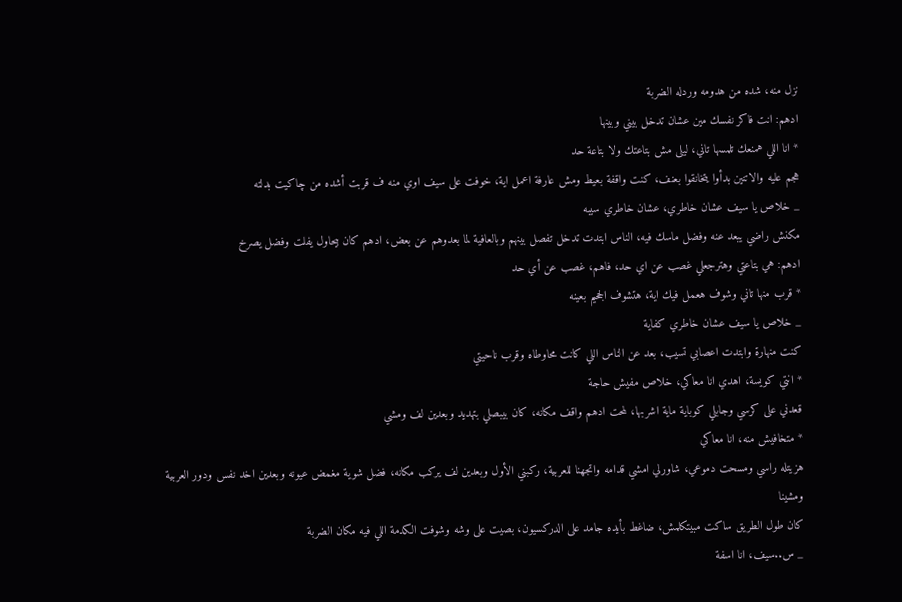نزل منه، شده من هدومه وردله الضربة
ادهم: انت فاكر نفسك مين عشان تدخل بيني وبينها
* انا اللي همنعك تلمسها تاني، ليلى مش بتاعتك ولا بتاعة حد
هجم عليه والاتنين بدأوا يتخانقوا بعنف، كنت واقفة بعيط ومش عارفة اعمل اية، خوفت على سيف اوي منه ف قربت أشده من چاكيت بدلته
_ خلاص يا سيف عشان خاطري، عشان خاطري سيبه
مكنش راضي يبعد عنه وفضل ماسك فيه، الناس ابتدت تدخل تفصل بينهم وبالعافية لما بعدوهم عن بعض، ادهم كان بيحاول يفلت وفضل يصرخ
ادهم: هي بتاعتي وهترجعلي غصب عن اي حد، فاهم، غصب عن أي حد
* قرب منها تاني وشوف هعمل فيك اية، هتشوف الجحيم بعينه
_ خلاص يا سيف عشان خاطري كفاية
كنت منهارة وابتدت اعصابي تسيب، بعد عن الناس اللي كانت محاوطاه وقرب ناحيتي
* انتي كويسة، اهدي انا معاكي، خلاص مفيش حاجة
قعدني على كرسي وجابلي كوباية ماية اشربها، لمحت ادهم واقف مكانه، كان بيبصلي بتهديد وبعدين لف ومشي
* متخافيش منه، انا معاكي
هزيتله راسي ومسحت دموعي، شاورلي امشي قدامه واتجهنا للعربية، ركبني الأول وبعدين لف يركب مكانه، فضل شوية مغمض عيونه وبعدين اخد نفس ودور العربية ومشينا
كان طول الطريق ساكت مبيتكلمش، ضاغط بأيده جامد على الدركسيون، بصيت على وشه وشوفت الكدمة اللي فيه مكان الضربة
_ س..سيف، انا اسفة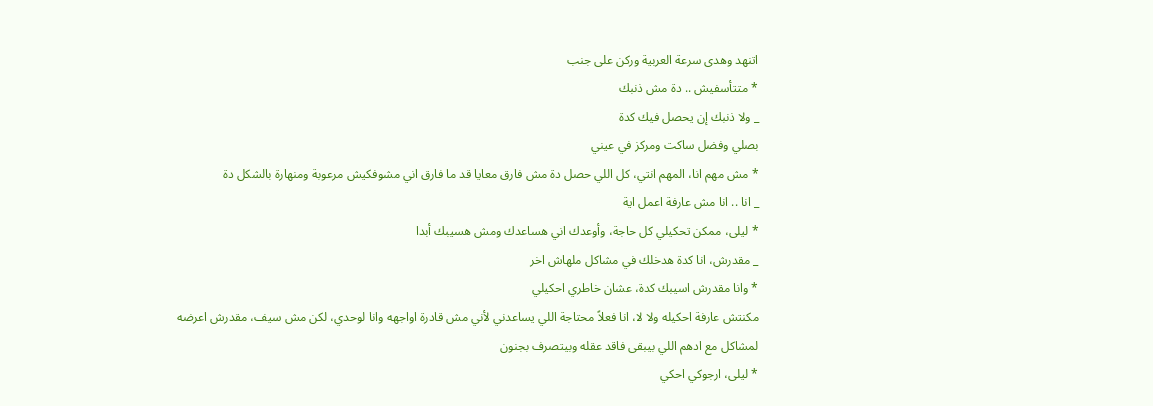اتنهد وهدى سرعة العربية وركن على جنب
* متتأسفيش .. دة مش ذنبك
_ ولا ذنبك إن يحصل فيك كدة
بصلي وفضل ساكت ومركز في عيني
* مش مهم انا، المهم انتي، كل اللي حصل دة مش فارق معايا قد ما فارق اني مشوفكيش مرعوبة ومنهارة بالشكل دة
_ انا .. انا مش عارفة اعمل اية
* ليلى، ممكن تحكيلي كل حاجة، وأوعدك اني هساعدك ومش هسيبك أبدا
_ مقدرش، انا كدة هدخلك في مشاكل ملهاش اخر
* وانا مقدرش اسيبك كدة، عشان خاطري احكيلي
مكنتش عارفة احكيله ولا لا، انا فعلاً محتاجة اللي يساعدني لأني مش قادرة اواجهه وانا لوحدي، لكن مش سيف، مقدرش اعرضه لمشاكل مع ادهم اللي بيبقى فاقد عقله وبيتصرف بجنون
* ليلى، ارجوكي احكي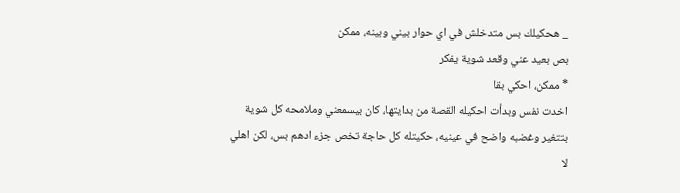_ هحكيلك بس متدخلش في اي حوار بيني وبينه، ممكن
بص بعيد عني وقعد شوية يفكر
* ممكن، احكي بقا
اخدت نفس وبدأت احكيله القصة من بدايتها، كان بيسمعني وملامحه كل شوية بتتغير وغضبه واضح في عينيه، حكيتله كل حاجة تخص جزء ادهم بس، لكن اهلي لا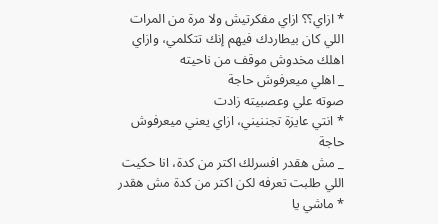* ازاي؟؟ ازاي مفكرتيش ولا مرة من المرات اللي كان بيطاردك فيهم إنك تتكلمي، وازاي اهلك مخدوش موقف من ناحيته
_ اهلي ميعرفوش حاجة
صوته علي وعصبيته زادت
* انتي عايزة تجننيني، ازاي يعني ميعرفوش حاجة
_ مش هقدر افسرلك اكتر من كدة، انا حكيت اللي طلبت تعرفه لكن اكتر من كدة مش هقدر
* ماشي يا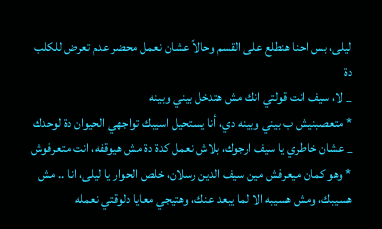ليلى، بس احنا هنطلع على القسم وحالاً عشان نعمل محضر عدم تعرض للكلب دة
_ لا، سيف انت قولتي انك مش هتدخل بيني وبينه
* متعصبنيش ب بيني وبينه دي، أنا يستحيل اسيبك تواجهي الحيوان دة لوحدك
_ عشان خاطري يا سيف ارجوك، بلاش نعمل كدة دة مش هيوقفه، انت متعرفوش
* وهو كمان ميعرفش مين سيف الدين رسلان، خلص الحوار يا ليلى، انا .. مش هسيبك، ومش هسيبه الا لما يبعد عنك، وهتيجي معايا دلوقتي نعمله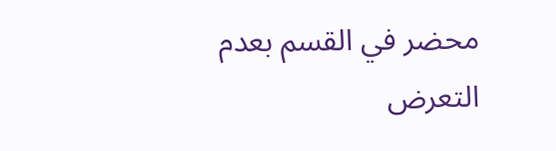محضر في القسم بعدم التعرض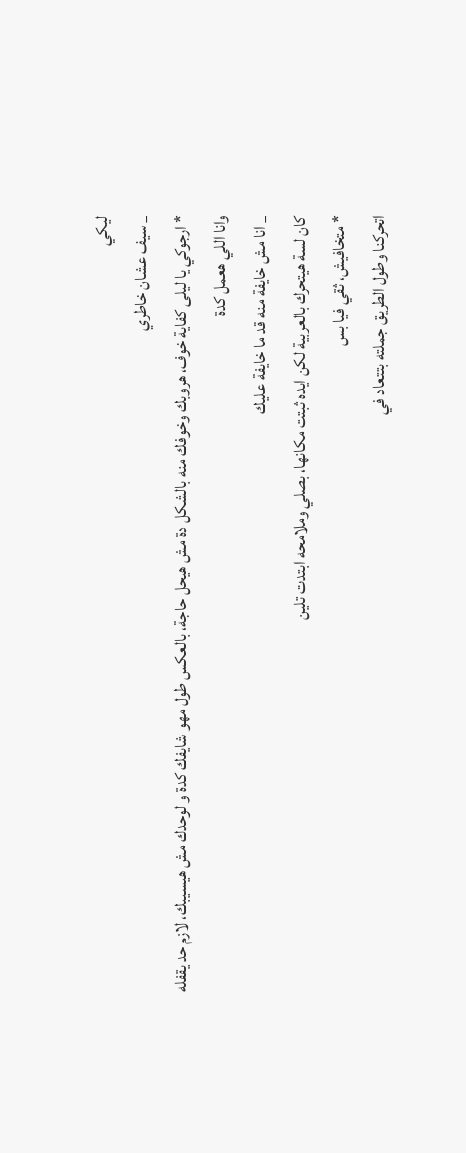ليكي
_ سيف عشان خاطري
* ارجوكي يا ليلى كفاية خوف، هروبك وخوفك منه بالشكل دة مش هيحل حاجة، بالعكس طول مهو شايفك كدة و لوحدك مش هيسيبك، لازم حد يقفله وانا اللي هعمل كدة
_ انا مش خايفة منه قد ما خايفة عليك
كان لسة هيتحرك بالعربية لكن ايده ثبتت مكانها، بصلي وملامحه ابتدت تلين
* متخافيش، ثقي فيا بس
اتحركنا وطول الطريق جملته بتتعاد في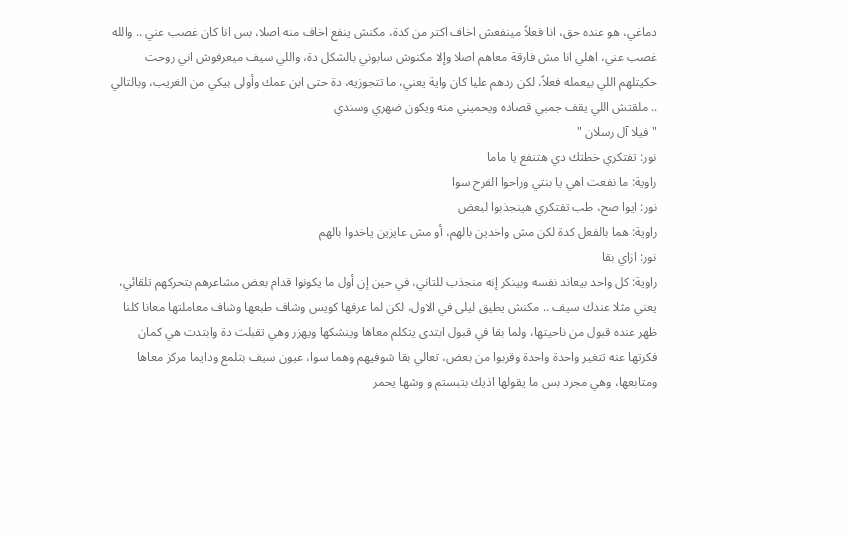دماغي، هو عنده حق، انا فعلاً مينفعش اخاف اكتر من كدة، مكنش ينفع اخاف منه اصلا، بس انا كان غصب عني .. والله غصب عني، اهلي انا مش فارقة معاهم اصلا وإلا مكنوش سابوني بالشكل دة، واللي سيف ميعرفوش اني روحت حكيتلهم اللي بيعمله فعلاً، لكن ردهم عليا كان واية يعني، ما تتجوزيه، دة حتى ابن عمك وأولى بيكي من الغريب، وبالتالي .. ملقتش اللي يقف جمبي قصاده ويحميني منه ويكون ضهري وسندي
" فيلا آل رسلان "
نور: تفتكري خطتك دي هتنفع يا ماما
راوية: ما نفعت اهي يا بنتي وراحوا الفرح سوا
نور: ايوا صح، طب تفتكري هينجذبوا لبعض
راوية: هما بالفعل كدة لكن مش واخدين بالهم، أو مش عايزين ياخدوا بالهم
نور: ازاي بقا
راوية: كل واحد بيعاند نفسه وبينكر إنه منجذب للتاني، في حين إن أول ما يكونوا قدام بعض مشاعرهم بتحركهم تلقائي، يعني مثلا عندك سيف .. مكنش يطيق ليلى في الاول، لكن لما عرفها كويس وشاف طبعها وشاف معاملتها معانا كلنا ظهر عنده قبول من ناحيتها، ولما بقا في قبول ابتدى يتكلم معاها وينشكها ويهزر وهي تقبلت دة وابتدت هي كمان فكرتها عنه تتغير واحدة واحدة وقربوا من بعض، تعالي بقا شوفيهم وهما سوا، عيون سيف بتلمع ودايما مركز معاها ومتابعها، وهي مجرد بس ما يقولها اذيك بتبستم و وشها يحمر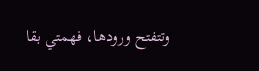وتتفتح ورودها، فهمتي بقا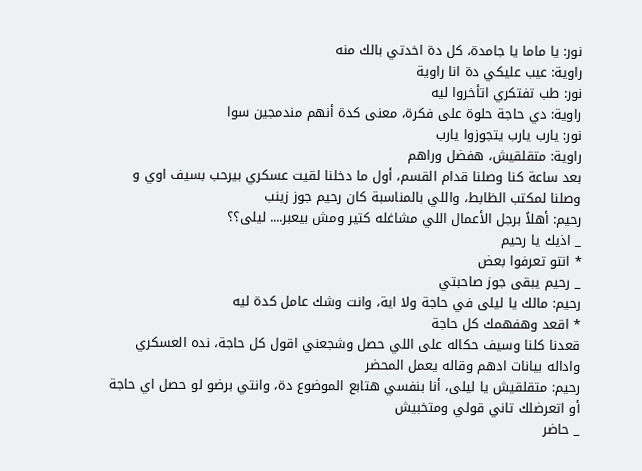نور: يا ماما يا جامدة، كل دة اخدتي بالك منه
راوية: عيب عليكي دة انا راوية
نور: طب تفتكري اتأخروا ليه
راوية: دي حاجة حلوة على فكرة، معنى كدة أنهم مندمجين سوا
نور: يارب يارب يتجوزوا يارب
راوية: متقلقيش، هفضل وراهم
بعد ساعة كنا وصلنا قدام القسم، أول ما دخلنا لقيت عسكري بيرحب بسيف اوي و وصلنا لمكتب الظابط، واللي بالمناسبة كان رحيم جوز زينب
رحيم: أهلاً برجل الأعمال اللي مشاغله كتير ومش بيعبر.... ليلى؟؟
_ اذيك يا رحيم
* انتو تعرفوا بعض
_ رحيم يبقى جوز صاحبتي
رحيم: مالك يا ليلى في حاجة ولا اية، وانت وشك عامل كدة ليه
* اقعد وهفهمك كل حاجة
قعدنا كلنا وسيف حكاله على اللي حصل وشجعني اقول كل حاجة، نده العسكري واداله بيانات ادهم وقاله يعمل المحضر
رحيم: متقلقيش يا ليلى، أنا بنفسي هتابع الموضوع دة، وانتي برضو لو حصل اي حاجة أو اتعرضلك تاني قولي ومتخبيش
_ حاضر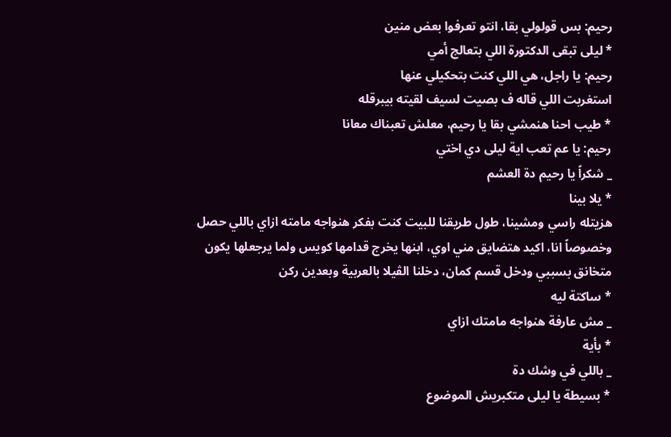رحيم: بس قولولي بقا، انتو تعرفوا بعض منين
* ليلى تبقى الدكتورة اللي بتعالج أمي
رحيم: يا راجل، هي اللي كنت بتحكيلي عنها
استغربت اللي قاله ف بصيت لسيف لقيته بيبرقله
* طيب احنا هنمشي بقا يا رحيم، معلش تعبناك معانا
رحيم: يا عم تعب اية ليلى دي اختي
_ شكراً يا رحيم دة العشم
* يلا بينا
هزيتله راسي ومشينا، طول طريقنا للبيت كنت بفكر هنواجه مامته ازاي باللي حصل وخصوصاً انا، اكيد هتضايق مني اوي، ابنها يخرج قدامها كويس ولما يرجعلها يكون متخانق بسببي ودخل قسم كمان، دخلنا الڤيلا بالعربية وبعدين ركن
* ساكتة ليه
_ مش عارفة هنواجه مامتك ازاي
* بأية
_ باللي في وشك دة
* بسيطة يا ليلى متكبريش الموضوع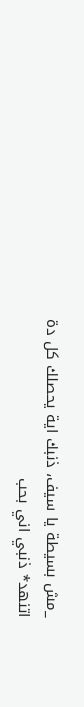_مش بسيطة يا سيف، ذنبك اية يحصلك كل دة
اتنهد* ذنبي اني بحب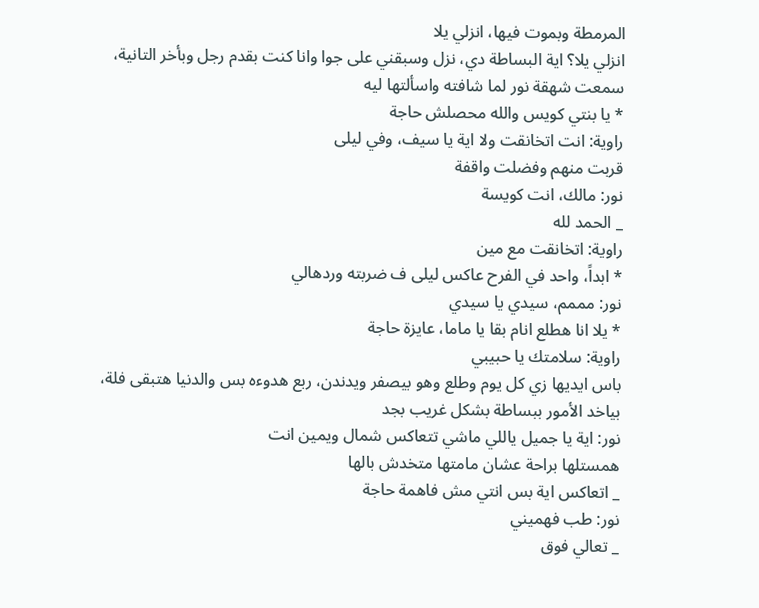المرمطة وبموت فيها، انزلي يلا
انزلي يلا؟ اية البساطة دي، نزل وسبقني على جوا وانا كنت بقدم رجل وبأخر التانية، سمعت شهقة نور لما شافته واسألتها ليه
* يا بنتي كويس والله محصلش حاجة
راوية: انت اتخانقت ولا اية يا سيف، وفي ليلى
قربت منهم وفضلت واقفة
نور: مالك، انت كويسة
_ الحمد لله
راوية: اتخانقت مع مين
* ابداً، واحد في الفرح عاكس ليلى ف ضربته وردهالي
نور: مممم، سيدي يا سيدي
* يلا انا هطلع انام بقا يا ماما، عايزة حاجة
راوية: سلامتك يا حبيبي
باس ايديها زي كل يوم وطلع وهو بيصفر ويدندن، ربع هدوءه بس والدنيا هتبقى فلة، بياخد الأمور ببساطة بشكل غريب بجد
نور: اية يا جميل ياللي ماشي تتعاكس شمال ويمين انت
همستلها براحة عشان مامتها متخدش بالها
_ اتعاكس اية بس انتي مش فاهمة حاجة
نور: طب فهميني
_ تعالي فوق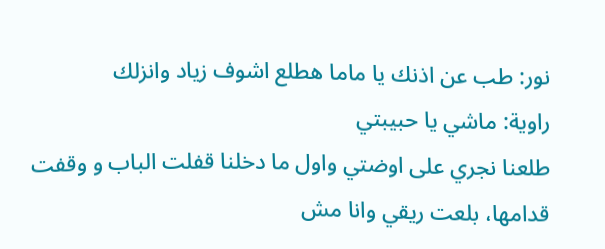نور: طب عن اذنك يا ماما هطلع اشوف زياد وانزلك
راوية: ماشي يا حبيبتي
طلعنا نجري على اوضتي واول ما دخلنا قفلت الباب و وقفت قدامها، بلعت ريقي وانا مش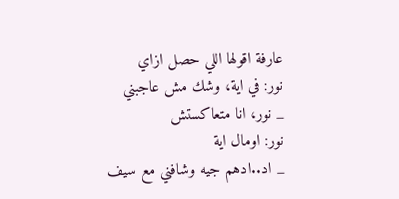عارفة اقولها اللي حصل ازاي
نور: في اية، وشك مش عاجبني
_ نور، انا متعاكستش
نور: اومال اية
_ اد..ادهم جيه وشافني مع سيف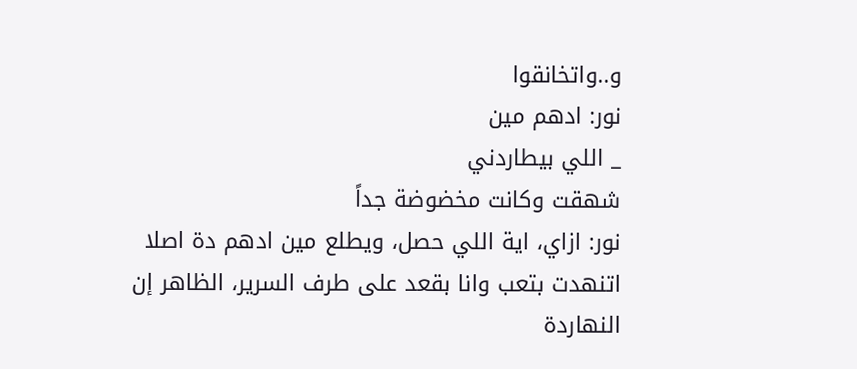و..واتخانقوا
نور: ادهم مين
_ اللي بيطاردني
شهقت وكانت مخضوضة جداً
نور: ازاي، اية اللي حصل، ويطلع مين ادهم دة اصلا
اتنهدت بتعب وانا بقعد على طرف السرير، الظاهر إن النهاردة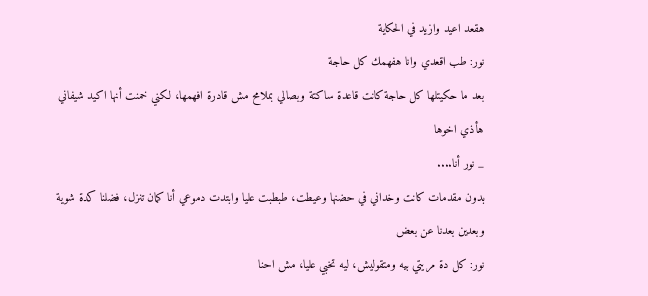هقعد اعيد وازيد في الحكاية
نور: طب اقعدي وانا هفهمك كل حاجة
بعد ما حكيتلها كل حاجة كانت قاعدة ساكتة وبصالي بملامح مش قادرة افهمها، لكني خمنت أنها اكيد شيفاني هأذي اخوها
_ نور أنا....
بدون مقدمات كانت وخداني في حضنها وعيطت، طبطبت عليا وابتدت دموعي أنا كمان تنزل، فضلنا كدة شوية وبعدين بعدنا عن بعض
نور: كل دة مريتي بيه ومتقوليش، ليه تخبي عليا، مش احنا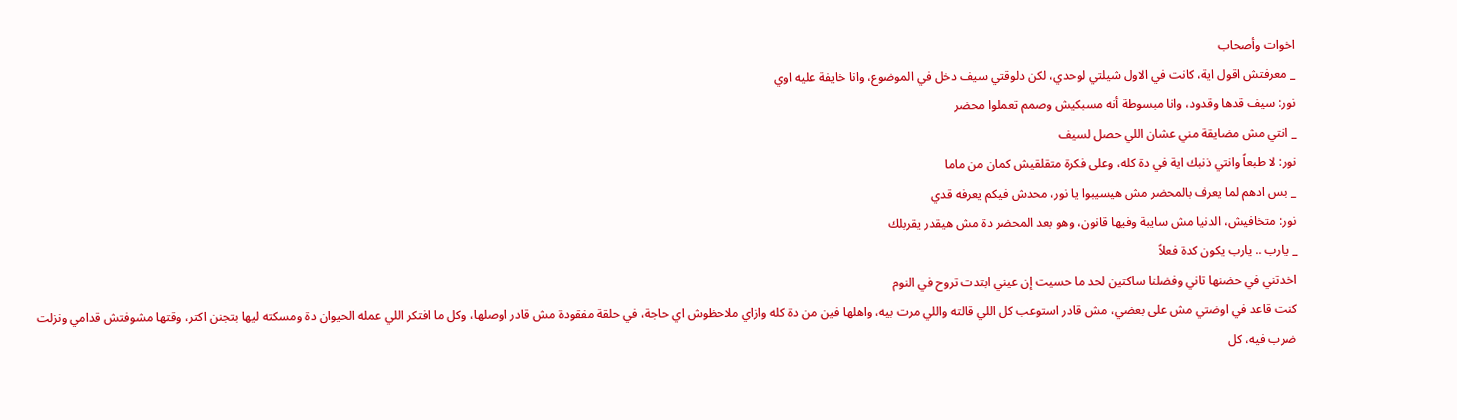اخوات وأصحاب
_ معرفتش اقول اية، كانت في الاول شيلتي لوحدي، لكن دلوقتي سيف دخل في الموضوع، وانا خايفة عليه اوي
نور: سيف قدها وقدود، وانا مبسوطة أنه مسبكيش وصمم تعملوا محضر
_ انتي مش مضايقة مني عشان اللي حصل لسيف
نور: لا طبعاً وانتي ذنبك اية في دة كله، وعلى فكرة متقلقيش كمان من ماما
_ بس ادهم لما يعرف بالمحضر مش هيسيبوا يا نور، محدش فيكم يعرفه قدي
نور: متخافيش، الدنيا مش سايبة وفيها قانون، وهو بعد المحضر دة مش هيقدر يقربلك
_ يارب .. يارب يكون كدة فعلاً
اخدتني في حضنها تاني وفضلنا ساكتين لحد ما حسيت إن عيني ابتدت تروح في النوم
كنت قاعد في اوضتي مش على بعضي، مش قادر استوعب كل اللي قالته واللي مرت بيه، واهلها فين من دة كله وازاي ملاحظوش اي حاجة، في حلقة مفقودة مش قادر اوصلها، وكل ما افتكر اللي عمله الحيوان دة ومسكته ليها بتجنن اكتر، وقتها مشوفتش قدامي ونزلت ضرب فيه، كل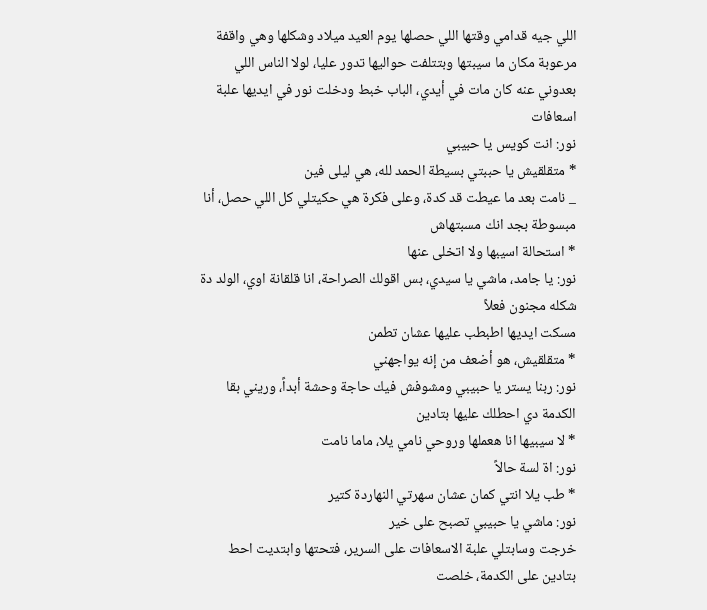اللي جيه قدامي وقتها اللي حصلها يوم العيد ميلاد وشكلها وهي واقفة مرعوبة مكان ما سيبتها وبتتلفت حواليها تدور عليا، لولا الناس اللي بعدوني عنه كان مات في أيدي، الباب خبط ودخلت نور في ايديها علبة اسعافات
نور: انت كويس يا حبيبي
* متقلقيش يا حببتي بسيطة الحمد لله، هي ليلى فين
_ نامت بعد ما عيطت قد كدة، وعلى فكرة هي حكيتلي كل اللي حصل، أنا مبسوطة بجد انك مسبتهاش
* استحالة اسيبها ولا اتخلى عنها
نور: يا جامد، ماشي يا سيدي، بس اقولك الصراحة، انا قلقانة اوي، الولد دة شكله مجنون فعلاً
مسكت ايديها اطبطب عليها عشان تطمن
* متقلقيش، هو أضعف من إنه يواجهني
نور: ربنا يستر يا حبيبي ومشوفش فيك حاجة وحشة أبداً، وريني بقا الكدمة دي احطلك عليها بتادين
* لا سيبيها انا هعملها وروحي نامي يلا، ماما نامت
نور: اة لسة حالاً
* طب يلا انتي كمان عشان سهرتي النهاردة كتير
نور: ماشي يا حبيبي تصبح على خير
خرجت وسابتلي علبة الاسعافات على السرير، فتحتها وابتديت احط بتادين على الكدمة، خلصت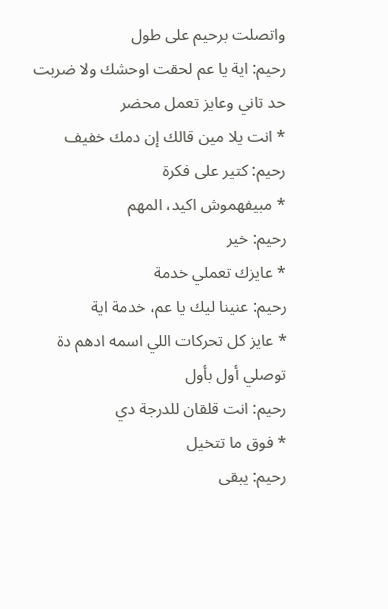واتصلت برحيم على طول
رحيم: اية يا عم لحقت اوحشك ولا ضربت حد تاني وعايز تعمل محضر
* انت يلا مين قالك إن دمك خفيف
رحيم: كتير على فكرة
* مبيفهموش اكيد، المهم
رحيم: خير
* عايزك تعملي خدمة
رحيم: عنينا ليك يا عم، خدمة اية
* عايز كل تحركات اللي اسمه ادهم دة توصلي أول بأول
رحيم: انت قلقان للدرجة دي
* فوق ما تتخيل
رحيم: يبقى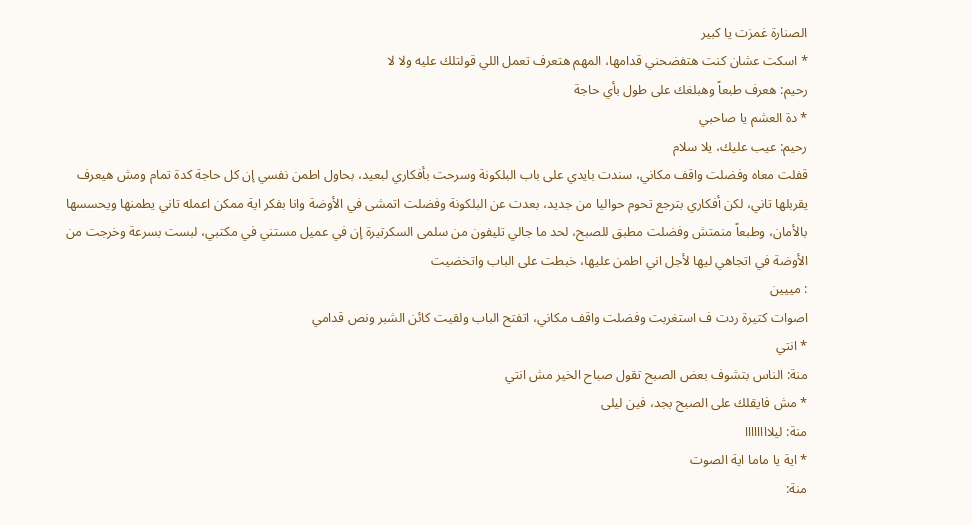الصنارة غمزت يا كبير
* اسكت عشان كنت هتفضحني قدامها، المهم هتعرف تعمل اللي قولتلك عليه ولا لا
رحيم: هعرف طبعاً وهبلغك على طول بأي حاجة
* دة العشم يا صاحبي
رحيم: عيب عليك، يلا سلام
قفلت معاه وفضلت واقف مكاني، سندت بايدي على باب البلكونة وسرحت بأفكاري لبعيد، بحاول اطمن نفسي إن كل حاجة كدة تمام ومش هيعرف يقربلها تاني، لكن أفكاري بترجع تحوم حواليا من جديد، بعدت عن البلكونة وفضلت اتمشى في الأوضة وانا بفكر اية ممكن اعمله تاني يطمنها ويحسسها بالأمان، وطبعاً منمتش وفضلت مطبق للصبح، لحد ما جالي تليفون من سلمى السكرتيرة إن في عميل مستني في مكتبي، لبست بسرعة وخرجت من الأوضة في اتجاهي ليها لأجل اني اطمن عليها، خبطت على الباب واتخضيت
: مييين
اصوات كتيرة ردت ف استغربت وفضلت واقف مكاني، اتفتح الباب ولقيت كائن الشبر ونص قدامي
* انتي
منة: الناس بتشوف بعض الصبح تقول صباح الخير مش انتي
* مش فايقلك على الصبح بجد، فين ليلى
منة: ليلاااااااا
* اية يا ماما اية الصوت
منة: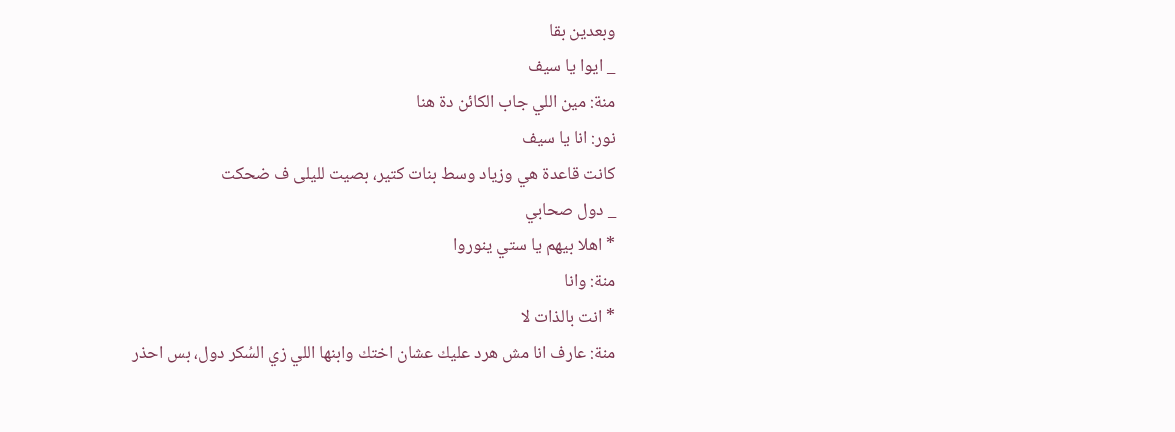وبعدين بقا
_ ايوا يا سيف
منة: مين اللي جاب الكائن دة هنا
نور: انا يا سيف
كانت قاعدة هي وزياد وسط بنات كتير، بصيت لليلى ف ضحكت
_ دول صحابي
* اهلا بيهم يا ستي ينوروا
منة: وانا
* انت بالذات لا
منة: عارف انا مش هرد عليك عشان اختك وابنها اللي زي السُكر دول، بس احذر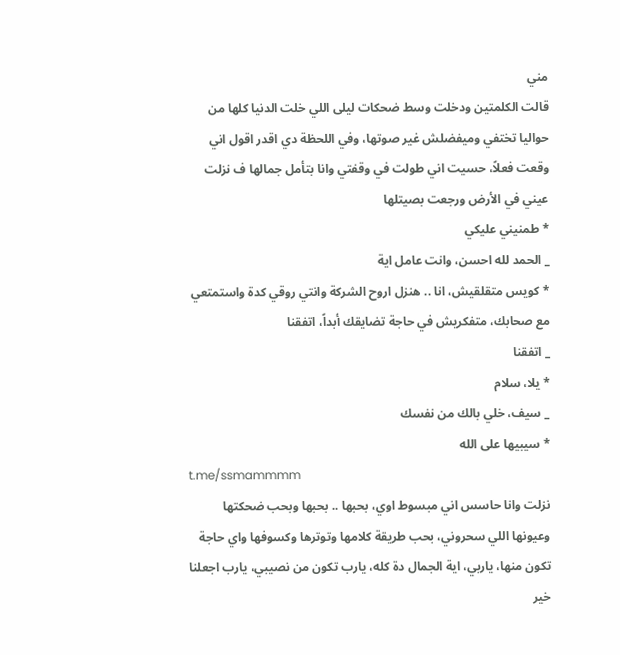مني
قالت الكلمتين ودخلت وسط ضحكات ليلى اللي خلت الدنيا كلها من حواليا تختفي وميفضلش غير صوتها، وفي اللحظة دي اقدر اقول اني وقعت فعلاً، حسيت اني طولت في وقفتي وانا بتأمل جمالها ف نزلت عيني في الأرض ورجعت بصيتلها
* طمنيني عليكي
_ الحمد لله احسن، وانت عامل اية
* كويس متقلقيش، انا .. هنزل اروح الشركة وانتي روقي كدة واستمتعي مع صحابك، متفكريش في حاجة تضايقك أبداً، اتفقنا
_ اتفقنا
* يلا، سلام
_ سيف، خلي بالك من نفسك
* سيبيها على الله
t.me/ssmammmm
نزلت وانا حاسس اني مبسوط اوي، بحبها .. بحبها وبحب ضحكتها وعيونها اللي سحروني، بحب طريقة كلامها وتوترها وكسوفها واي حاجة تكون منها، ياربي، اية الجمال دة كله، يارب تكون من نصيبي، يارب اجعلنا خير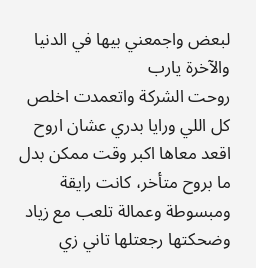لبعض واجمعني بيها في الدنيا والآخرة يارب
روحت الشركة واتعمدت اخلص كل اللي ورايا بدري عشان اروح اقعد معاها اكبر وقت ممكن بدل ما بروح متأخر، كانت رايقة ومبسوطة وعمالة تلعب مع زياد وضحكتها رجعتلها تاني زي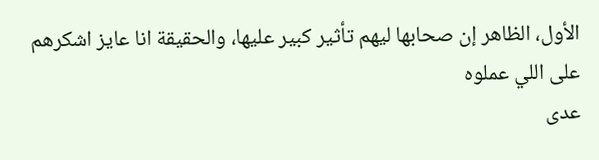الأول، الظاهر إن صحابها ليهم تأثير كبير عليها، والحقيقة انا عايز اشكرهم على اللي عملوه
عدى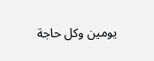يومين وكل حاجة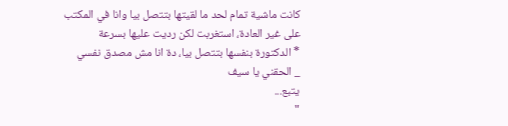كانت ماشية تمام لحد ما لقيتها بتتصل بيا وانا في المكتب على غير العادة، استغربت لكن رديت عليها بسرعة
* الدكتورة بنفسها بتتصل بيا، دة انا مش مصدق نفسي
_ الحقني يا سيف
يتبع...
"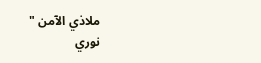ملاذي الآمن "
نوري